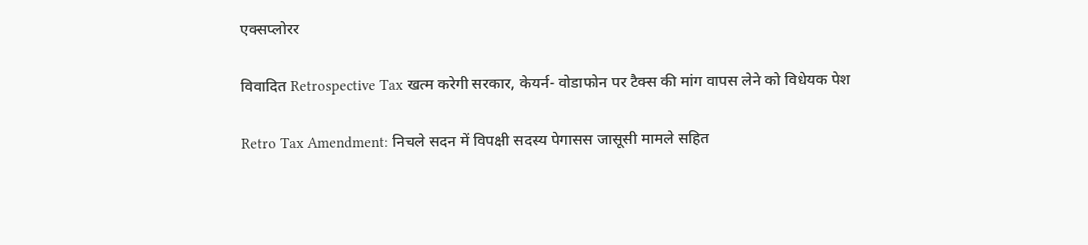एक्सप्लोरर

विवादित Retrospective Tax खत्म करेगी सरकार, केयर्न- वोडाफोन पर टैक्स की मांग वापस लेने को विधेयक पेश

Retro Tax Amendment: निचले सदन में विपक्षी सदस्य पेगासस जासूसी मामले सहित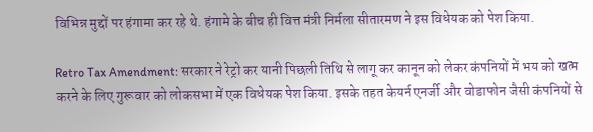विभिन्न मुद्दों पर हंगामा कर रहे थे. हंगामे के बीच ही वित्त मंत्री निर्मला सीतारमण ने इस विधेयक को पेश किया.

Retro Tax Amendment: सरकार ने रेट्रो कर यानी पिछली तिथि से लागू कर कानून को लेकर कंपनियों में भय को खत्म करने के लिए गुरूवार को लोकसभा में एक विधेयक पेश किया. इसके तहत केयर्न एनर्जी और वोडाफोन जैसी कंपनियों से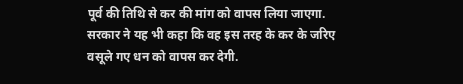पूर्व की तिथि से कर की मांग को वापस लिया जाएगा. सरकार ने यह भी कहा कि वह इस तरह के कर के जरिए वसूले गए धन को वापस कर देगी.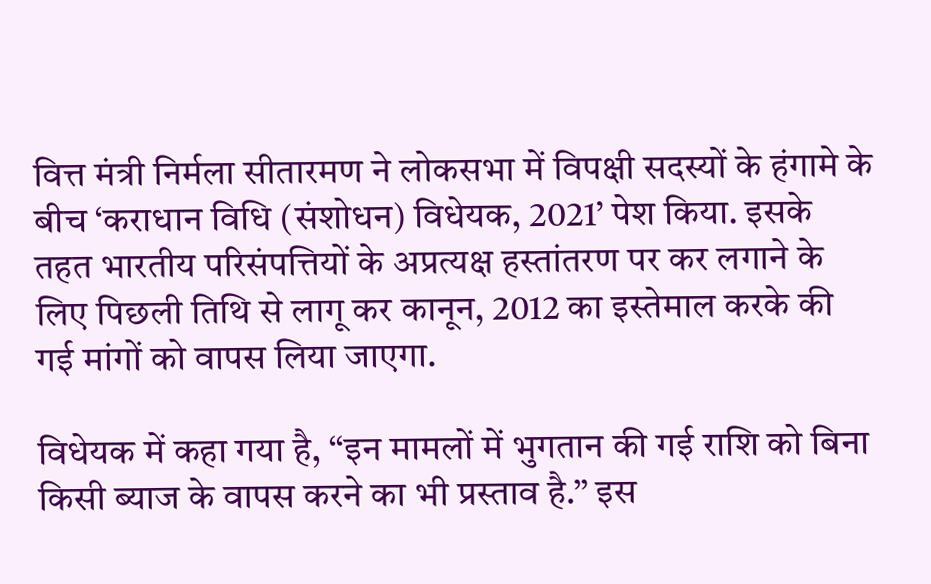वित्त मंत्री निर्मला सीतारमण ने लोकसभा में विपक्षी सदस्यों के हंगामे के बीच ‘कराधान विधि (संशोधन) विधेयक, 2021’ पेश किया. इसके तहत भारतीय परिसंपत्तियों के अप्रत्यक्ष हस्तांतरण पर कर लगाने के लिए पिछली तिथि से लागू कर कानून, 2012 का इस्तेमाल करके की गई मांगों को वापस लिया जाएगा.

विधेयक में कहा गया है, ‘‘इन मामलों में भुगतान की गई राशि को बिना किसी ब्याज के वापस करने का भी प्रस्ताव है.’’ इस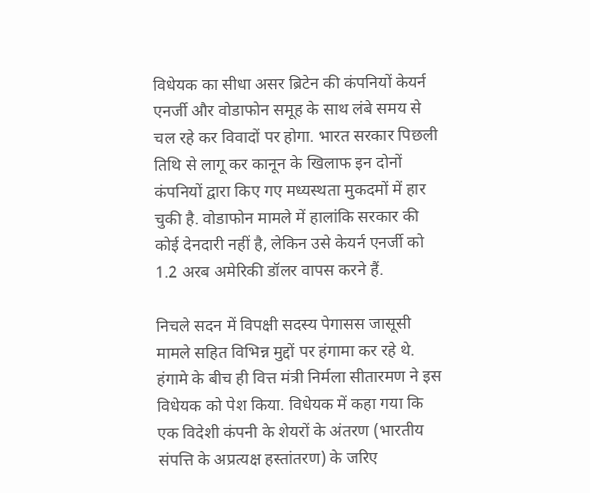विधेयक का सीधा असर ब्रिटेन की कंपनियों केयर्न एनर्जी और वोडाफोन समूह के साथ लंबे समय से चल रहे कर विवादों पर होगा. भारत सरकार पिछली तिथि से लागू कर कानून के खिलाफ इन दोनों कंपनियों द्वारा किए गए मध्यस्थता मुकदमों में हार चुकी है. वोडाफोन मामले में हालांकि सरकार की कोई देनदारी नहीं है, लेकिन उसे केयर्न एनर्जी को 1.2 अरब अमेरिकी डॉलर वापस करने हैं.

निचले सदन में विपक्षी सदस्य पेगासस जासूसी मामले सहित विभिन्न मुद्दों पर हंगामा कर रहे थे. हंगामे के बीच ही वित्त मंत्री निर्मला सीतारमण ने इस विधेयक को पेश किया. विधेयक में कहा गया कि एक विदेशी कंपनी के शेयरों के अंतरण (भारतीय संपत्ति के अप्रत्यक्ष हस्तांतरण) के जरिए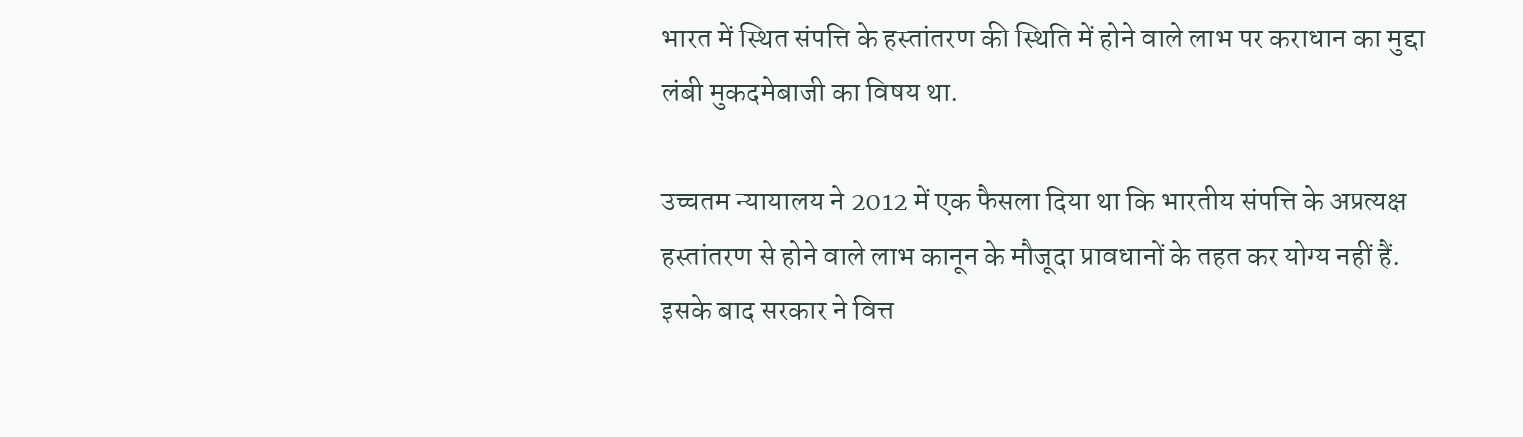भारत में स्थित संपत्ति के हस्तांतरण की स्थिति में होने वाले लाभ पर कराधान का मुद्दा लंबी मुकदमेबाजी का विषय था.

उच्चतम न्यायालय ने 2012 में एक फैसला दिया था कि भारतीय संपत्ति के अप्रत्यक्ष हस्तांतरण से होने वाले लाभ कानून के मौजूदा प्रावधानों के तहत कर योग्य नहीं हैं. इसके बाद सरकार ने वित्त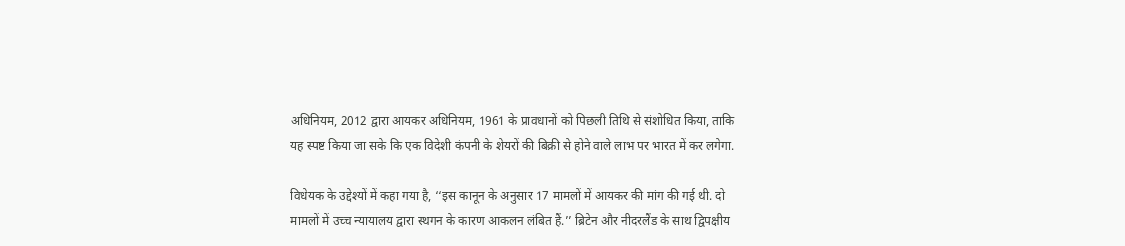अधिनियम, 2012 द्वारा आयकर अधिनियम, 1961 के प्रावधानों को पिछली तिथि से संशोधित किया, ताकि यह स्पष्ट किया जा सके कि एक विदेशी कंपनी के शेयरों की बिक्री से होने वाले लाभ पर भारत में कर लगेगा.

विधेयक के उद्देश्यों में कहा गया है, ‘‘इस कानून के अनुसार 17 मामलों में आयकर की मांग की गई थी. दो मामलों में उच्च न्यायालय द्वारा स्थगन के कारण आकलन लंबित हैं.’’ ब्रिटेन और नीदरलैंड के साथ द्विपक्षीय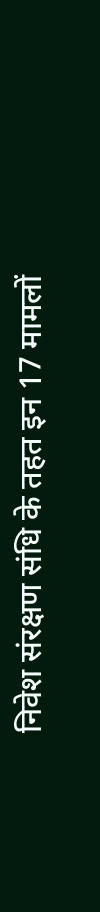निवेश संरक्षण संधि के तहत इन 17 मामलों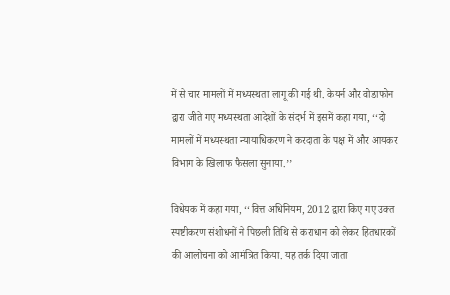में से चार मामलों में मध्यस्थता लागू की गई थी. केयर्न और वोडाफोन द्वारा जीते गए मध्यस्थता आदेशों के संदर्भ में इसमें कहा गया, ‘‘दो मामलों में मध्यस्थता न्यायाधिकरण ने करदाता के पक्ष में और आयकर विभाग के खिलाफ फैसला सुनाया.’’

विधेयक में कहा गया, ‘‘वित्त अधिनियम, 2012 द्वारा किए गए उक्त स्पष्टीकरण संशोधनों ने पिछली तिथि से कराधान को लेकर हितधारकों की आलोचना को आमंत्रित किया. यह तर्क दिया जाता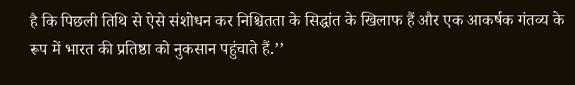है कि पिछली तिथि से ऐसे संशोधन कर निश्चितता के सिद्धांत के खिलाफ हैं और एक आकर्षक गंतव्य के रूप में भारत की प्रतिष्ठा को नुकसान पहुंचाते हैं.’’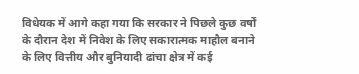विधेयक में आगे कहा गया कि सरकार ने पिछले कुछ वर्षों के दौरान देश में निवेश के लिए सकारात्मक माहौल बनाने के लिए वित्तीय और बुनियादी ढांचा क्षेत्र में कई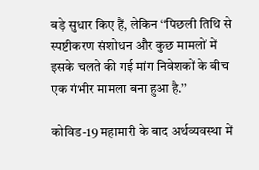बड़े सुधार किए हैं, लेकिन ‘‘पिछली तिथि से स्पष्टीकरण संशोधन और कुछ मामलों में इसके चलते की गई मांग निवेशकों के बीच एक गंभीर मामला बना हुआ है.’’

कोविड-19 महामारी के बाद अर्थव्यवस्था में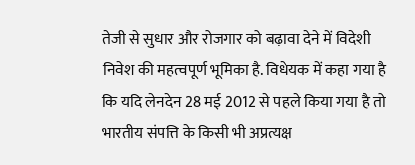तेजी से सुधार और रोजगार को बढ़ावा देने में विदेशी निवेश की महत्वपूर्ण भूमिका है. विधेयक में कहा गया है कि यदि लेनदेन 28 मई 2012 से पहले किया गया है तो भारतीय संपत्ति के किसी भी अप्रत्यक्ष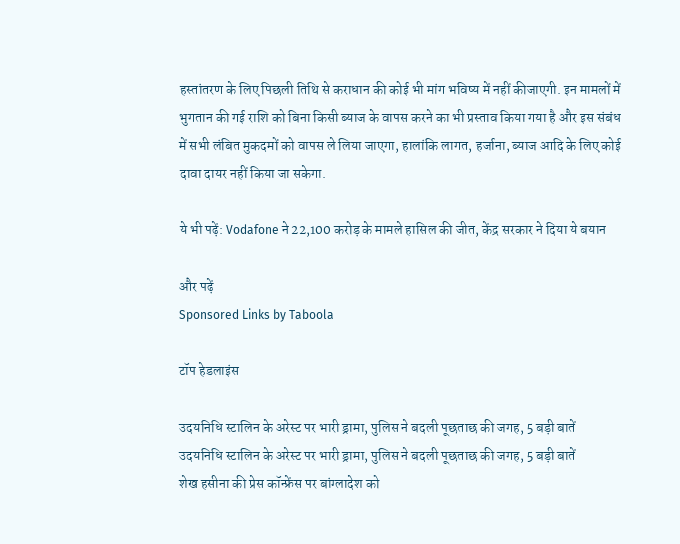हस्तांतरण के लिए पिछली तिथि से कराधान की कोई भी मांग भविष्य में नहीं कीजाएगी. इन मामलों में भुगतान की गई राशि को बिना किसी ब्याज के वापस करने का भी प्रस्ताव किया गया है और इस संबंध में सभी लंबित मुकदमों को वापस ले लिया जाएगा, हालांकि लागत, हर्जाना, ब्याज आदि के लिए कोई दावा दायर नहीं किया जा सकेगा.

ये भी पढ़ें: Vodafone ने 22,100 करोड़ के मामले हासिल की जीत, केंद्र सरकार ने दिया ये बयान

और पढ़ें
Sponsored Links by Taboola

टॉप हेडलाइंस

उदयनिधि स्टालिन के अरेस्ट पर भारी ड्रामा, पुलिस ने बदली पूछताछ की जगह, 5 बड़ी बातें
उदयनिधि स्टालिन के अरेस्ट पर भारी ड्रामा, पुलिस ने बदली पूछताछ की जगह, 5 बड़ी बातें
शेख हसीना की प्रेस कॉन्फ्रेंस पर बांग्लादेश को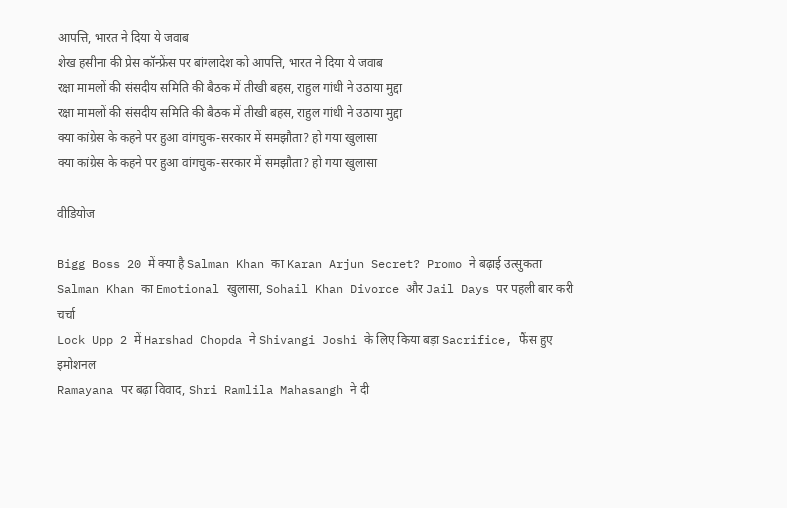आपत्ति, भारत ने दिया ये जवाब
शेख हसीना की प्रेस कॉन्फ्रेंस पर बांग्लादेश को आपत्ति, भारत ने दिया ये जवाब
रक्षा मामलों की संसदीय समिति की बैठक में तीखी बहस, राहुल गांधी ने उठाया मुद्दा
रक्षा मामलों की संसदीय समिति की बैठक में तीखी बहस, राहुल गांधी ने उठाया मुद्दा
क्या कांग्रेस के कहने पर हुआ वांगचुक-सरकार में समझौता? हो गया खुलासा
क्या कांग्रेस के कहने पर हुआ वांगचुक-सरकार में समझौता? हो गया खुलासा

वीडियोज

Bigg Boss 20 में क्या है Salman Khan का Karan Arjun Secret? Promo ने बढ़ाई उत्सुकता
Salman Khan का Emotional खुलासा, Sohail Khan Divorce और Jail Days पर पहली बार करी चर्चा
Lock Upp 2 में Harshad Chopda ने Shivangi Joshi के लिए किया बड़ा Sacrifice, फैंस हुए इमोशनल
Ramayana पर बढ़ा विवाद, Shri Ramlila Mahasangh ने दी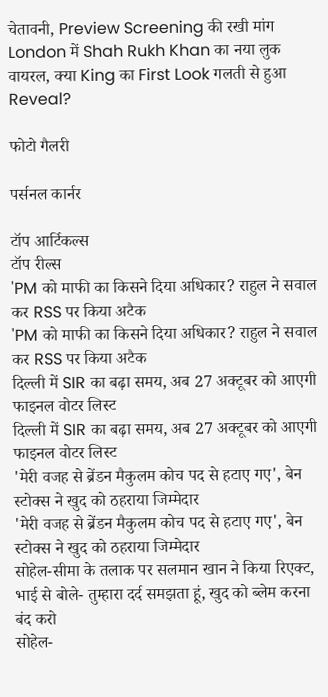चेतावनी, Preview Screening की रखी मांग
London में Shah Rukh Khan का नया लुक वायरल, क्या King का First Look गलती से हुआ Reveal?

फोटो गैलरी

पर्सनल कार्नर

टॉप आर्टिकल्स
टॉप रील्स
'PM को माफी का किसने दिया अधिकार? राहुल ने सवाल कर RSS पर किया अटैक
'PM को माफी का किसने दिया अधिकार? राहुल ने सवाल कर RSS पर किया अटैक
दिल्ली में SIR का बढ़ा समय, अब 27 अक्टूबर को आएगी फाइनल वोटर लिस्ट
दिल्ली में SIR का बढ़ा समय, अब 27 अक्टूबर को आएगी फाइनल वोटर लिस्ट
'मेरी वजह से ब्रेंडन मैकुलम कोच पद से हटाए गए', बेन स्टोक्स ने खुद को ठहराया जिम्मेदार
'मेरी वजह से ब्रेंडन मैकुलम कोच पद से हटाए गए', बेन स्टोक्स ने खुद को ठहराया जिम्मेदार
सोहेल-सीमा के तलाक पर सलमान खान ने किया रिएक्ट, भाई से बोले- तुम्हारा दर्द समझता हूं, खुद को ब्लेम करना बंद करो
सोहेल-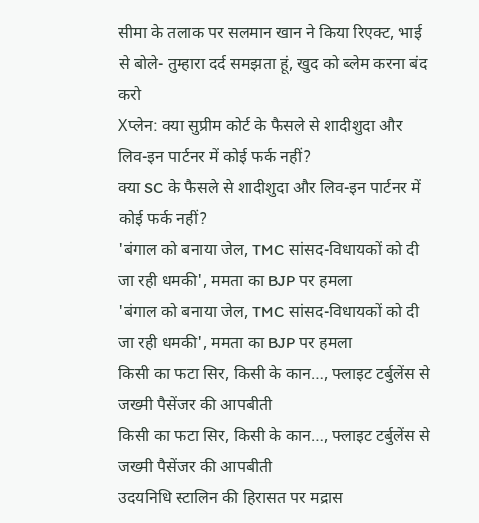सीमा के तलाक पर सलमान खान ने किया रिएक्ट, भाई से बोले- तुम्हारा दर्द समझता हूं, खुद को ब्लेम करना बंद करो
Xप्लेन: क्या सुप्रीम कोर्ट के फैसले से शादीशुदा और लिव-इन पार्टनर में कोई फर्क नहीं?
क्या SC के फैसले से शादीशुदा और लिव-इन पार्टनर में कोई फर्क नहीं?
'बंगाल को बनाया जेल, TMC सांसद-विधायकों को दी जा रही धमकी', ममता का BJP पर हमला
'बंगाल को बनाया जेल, TMC सांसद-विधायकों को दी जा रही धमकी', ममता का BJP पर हमला
किसी का फटा सिर, किसी के कान…, फ्लाइट टर्बुलेंस से जख्मी पैसेंजर की आपबीती
किसी का फटा सिर, किसी के कान…, फ्लाइट टर्बुलेंस से जख्मी पैसेंजर की आपबीती
उदयनिधि स्टालिन की हिरासत पर मद्रास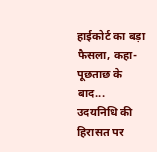हाईकोर्ट का बड़ा फैसला, कहा- पूछताछ के बाद...
उदयनिधि की हिरासत पर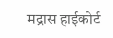मद्रास हाईकोर्ट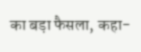का बड़ा फैसला, कहा-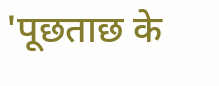'पूछताछ के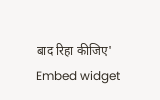बाद रिहा कीजिए'
Embed widget